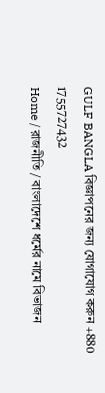GULF BANGLA বিজ্ঞাপনের জন্য যোগাযোগ করুন +880 1755727432
Home / রাজনীতি / বাংলাদেশে ধর্মের নামে বিভাজন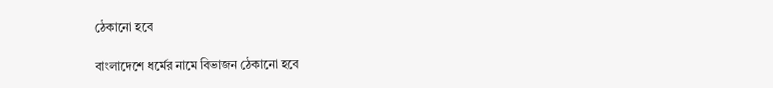ঠেকানো হবে

বাংলাদেশে ধর্মের নামে বিভাজন ঠেকানো হবে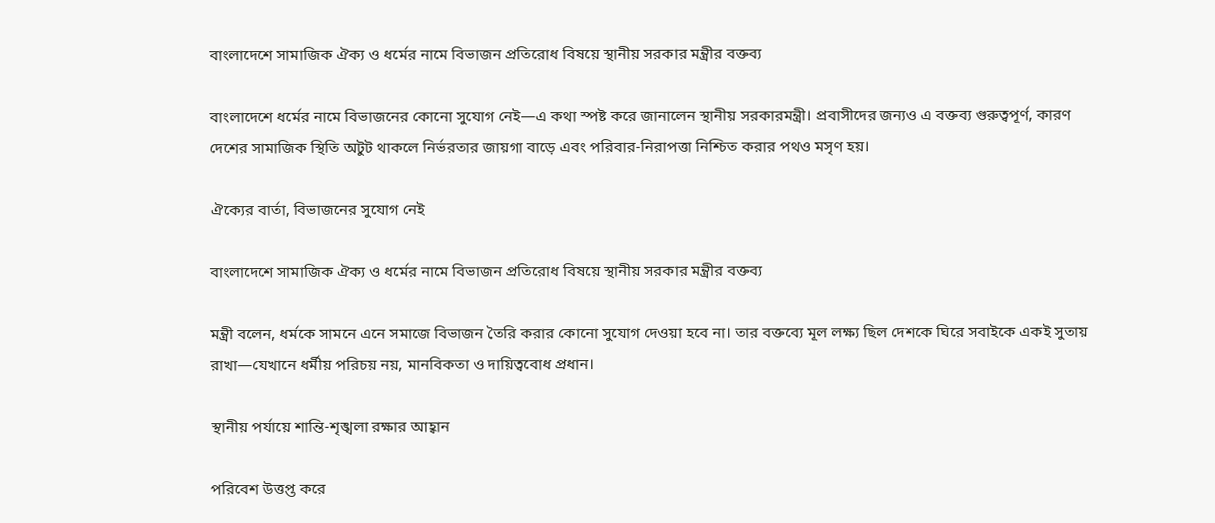বাংলাদেশে সামাজিক ঐক্য ও ধর্মের নামে বিভাজন প্রতিরোধ বিষয়ে স্থানীয় সরকার মন্ত্রীর বক্তব্য

বাংলাদেশে ধর্মের নামে বিভাজনের কোনো সুযোগ নেই—এ কথা স্পষ্ট করে জানালেন স্থানীয় সরকারমন্ত্রী। প্রবাসীদের জন্যও এ বক্তব্য গুরুত্বপূর্ণ, কারণ দেশের সামাজিক স্থিতি অটুট থাকলে নির্ভরতার জায়গা বাড়ে এবং পরিবার-নিরাপত্তা নিশ্চিত করার পথও মসৃণ হয়।

ঐক্যের বার্তা, বিভাজনের সুযোগ নেই

বাংলাদেশে সামাজিক ঐক্য ও ধর্মের নামে বিভাজন প্রতিরোধ বিষয়ে স্থানীয় সরকার মন্ত্রীর বক্তব্য

মন্ত্রী বলেন, ধর্মকে সামনে এনে সমাজে বিভাজন তৈরি করার কোনো সুযোগ দেওয়া হবে না। তার বক্তব্যে মূল লক্ষ্য ছিল দেশকে ঘিরে সবাইকে একই সুতায় রাখা—যেখানে ধর্মীয় পরিচয় নয়, মানবিকতা ও দায়িত্ববোধ প্রধান।

স্থানীয় পর্যায়ে শান্তি-শৃঙ্খলা রক্ষার আহ্বান

পরিবেশ উত্তপ্ত করে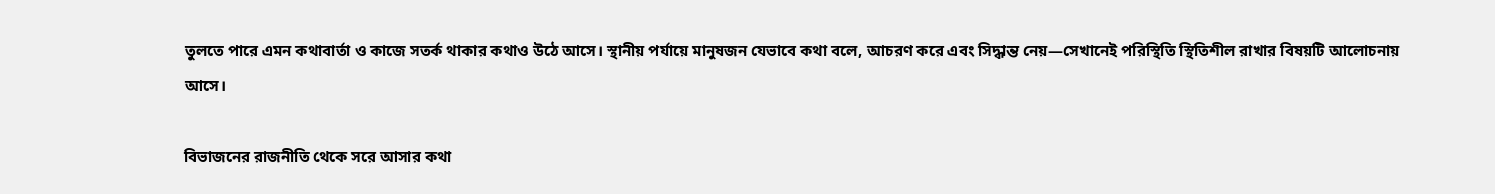তুলতে পারে এমন কথাবার্তা ও কাজে সতর্ক থাকার কথাও উঠে আসে। স্থানীয় পর্যায়ে মানুষজন যেভাবে কথা বলে, আচরণ করে এবং সিদ্ধান্ত নেয়—সেখানেই পরিস্থিতি স্থিতিশীল রাখার বিষয়টি আলোচনায় আসে।

বিভাজনের রাজনীতি থেকে সরে আসার কথা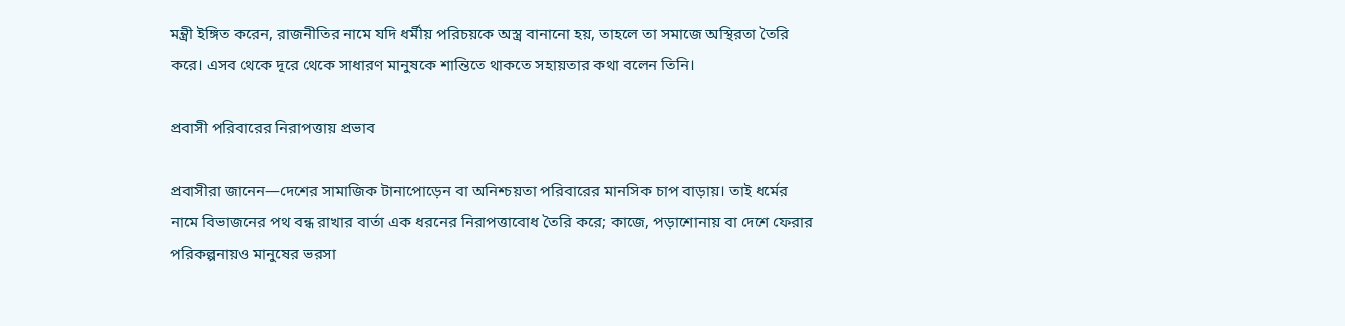মন্ত্রী ইঙ্গিত করেন, রাজনীতির নামে যদি ধর্মীয় পরিচয়কে অস্ত্র বানানো হয়, তাহলে তা সমাজে অস্থিরতা তৈরি করে। এসব থেকে দূরে থেকে সাধারণ মানুষকে শান্তিতে থাকতে সহায়তার কথা বলেন তিনি।

প্রবাসী পরিবারের নিরাপত্তায় প্রভাব

প্রবাসীরা জানেন—দেশের সামাজিক টানাপোড়েন বা অনিশ্চয়তা পরিবারের মানসিক চাপ বাড়ায়। তাই ধর্মের নামে বিভাজনের পথ বন্ধ রাখার বার্তা এক ধরনের নিরাপত্তাবোধ তৈরি করে; কাজে, পড়াশোনায় বা দেশে ফেরার পরিকল্পনায়ও মানুষের ভরসা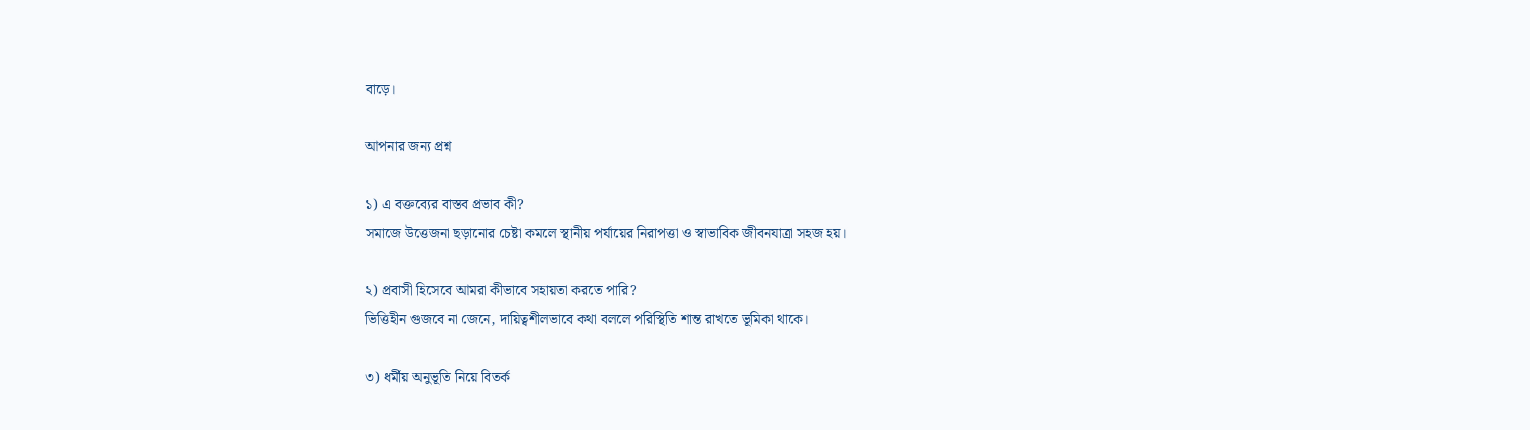বাড়ে।

আপনার জন্য প্রশ্ন

১) এ বক্তব্যের বাস্তব প্রভাব কী?
সমাজে উত্তেজনা ছড়ানোর চেষ্টা কমলে স্থানীয় পর্যায়ের নিরাপত্তা ও স্বাভাবিক জীবনযাত্রা সহজ হয়।

২) প্রবাসী হিসেবে আমরা কীভাবে সহায়তা করতে পারি?
ভিত্তিহীন গুজবে না জেনে, দায়িত্বশীলভাবে কথা বললে পরিস্থিতি শান্ত রাখতে ভূমিকা থাকে।

৩) ধর্মীয় অনুভূতি নিয়ে বিতর্ক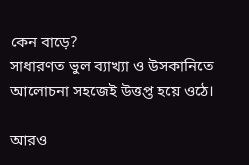কেন বাড়ে?
সাধারণত ভুল ব্যাখ্যা ও উসকানিতে আলোচনা সহজেই উত্তপ্ত হয়ে ওঠে।

আরও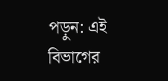পড়ুন: এই বিভাগের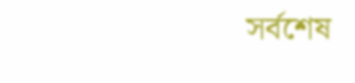সর্বশেষ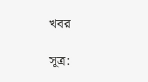খবর

সূত্র: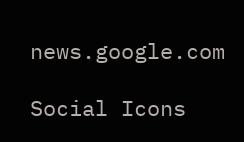news.google.com

Social Icons